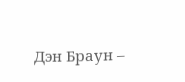Дэн Браун –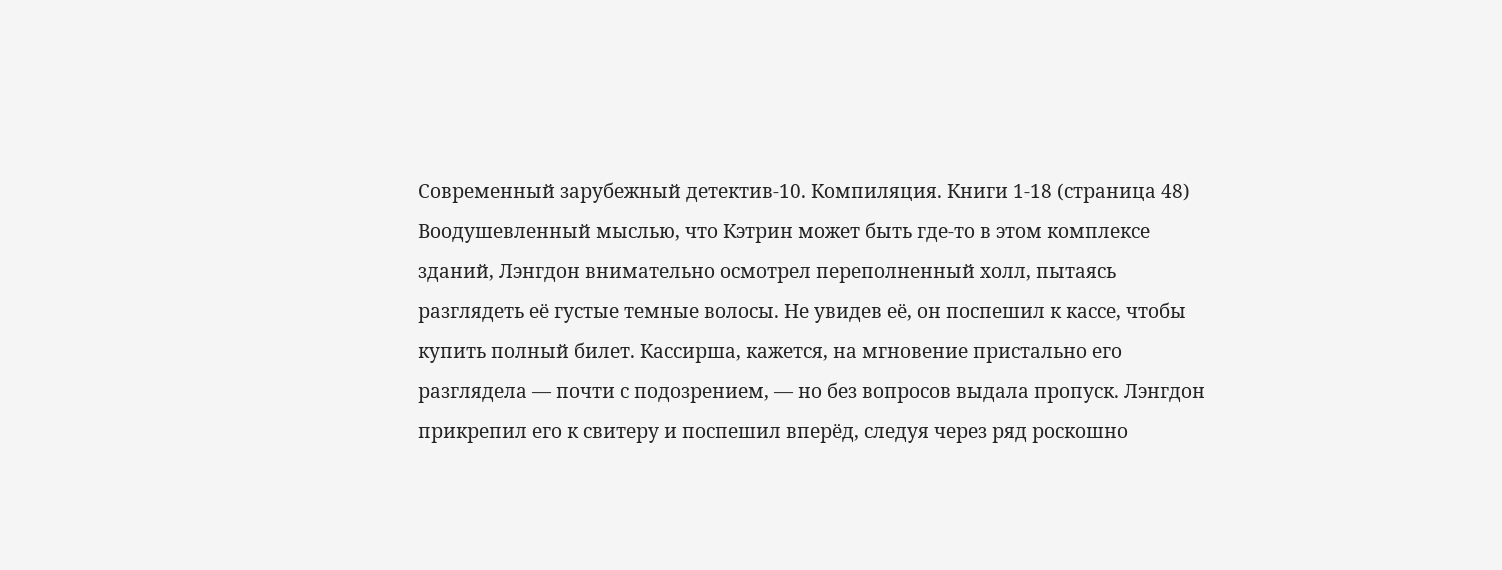Современный зарубежный детектив-10. Компиляция. Книги 1-18 (страница 48)
Воодушевленный мыслью, что Кэтрин может быть где-то в этом комплексе зданий, Лэнгдон внимательно осмотрел переполненный холл, пытаясь разглядеть её густые темные волосы. Не увидев её, он поспешил к кассе, чтобы купить полный билет. Кассирша, кажется, на мгновение пристально его разглядела — почти с подозрением, — но без вопросов выдала пропуск. Лэнгдон прикрепил его к свитеру и поспешил вперёд, следуя через ряд роскошно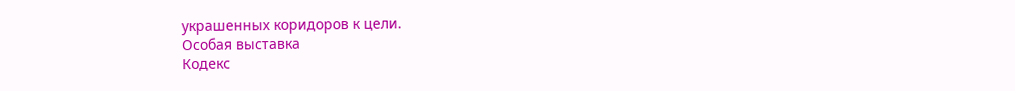украшенных коридоров к цели.
Особая выставка
Кодекс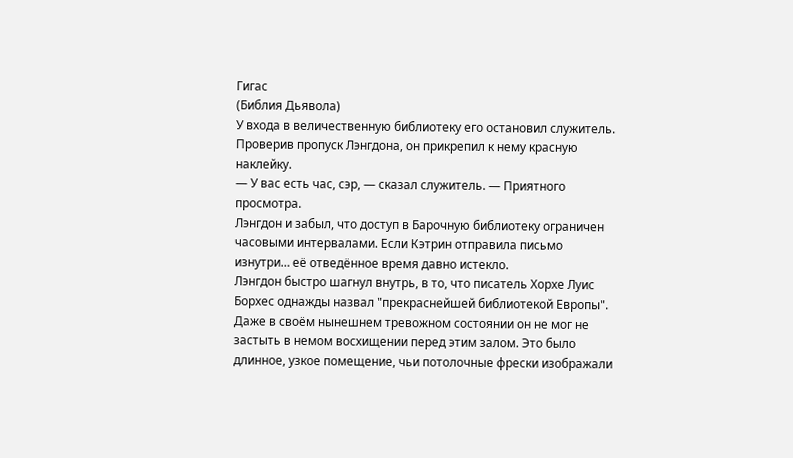Гигас
(Библия Дьявола)
У входа в величественную библиотеку его остановил служитель. Проверив пропуск Лэнгдона, он прикрепил к нему красную наклейку.
— У вас есть час, сэр, — сказал служитель. — Приятного просмотра.
Лэнгдон и забыл, что доступ в Барочную библиотеку ограничен часовыми интервалами. Если Кэтрин отправила письмо изнутри… её отведённое время давно истекло.
Лэнгдон быстро шагнул внутрь, в то, что писатель Хорхе Луис Борхес однажды назвал "прекраснейшей библиотекой Европы".
Даже в своём нынешнем тревожном состоянии он не мог не застыть в немом восхищении перед этим залом. Это было длинное, узкое помещение, чьи потолочные фрески изображали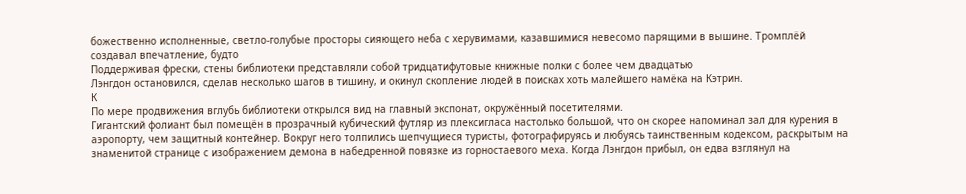божественно исполненные, светло-голубые просторы сияющего неба с херувимами, казавшимися невесомо парящими в вышине. Тромплёй создавал впечатление, будто
Поддерживая фрески, стены библиотеки представляли собой тридцатифутовые книжные полки с более чем двадцатью
Лэнгдон остановился, сделав несколько шагов в тишину, и окинул скопление людей в поисках хоть малейшего намёка на Кэтрин.
К
По мере продвижения вглубь библиотеки открылся вид на главный экспонат, окружённый посетителями.
Гигантский фолиант был помещён в прозрачный кубический футляр из плексигласа настолько большой, что он скореe напоминал зал для курения в аэропорту, чем защитный контейнер. Вокруг него толпились шепчущиеся туристы, фотографируясь и любуясь таинственным кодексом, раскрытым на знаменитой странице с изображением демона в набедренной повязке из горностаевого меха. Когда Лэнгдон прибыл, он едва взглянул на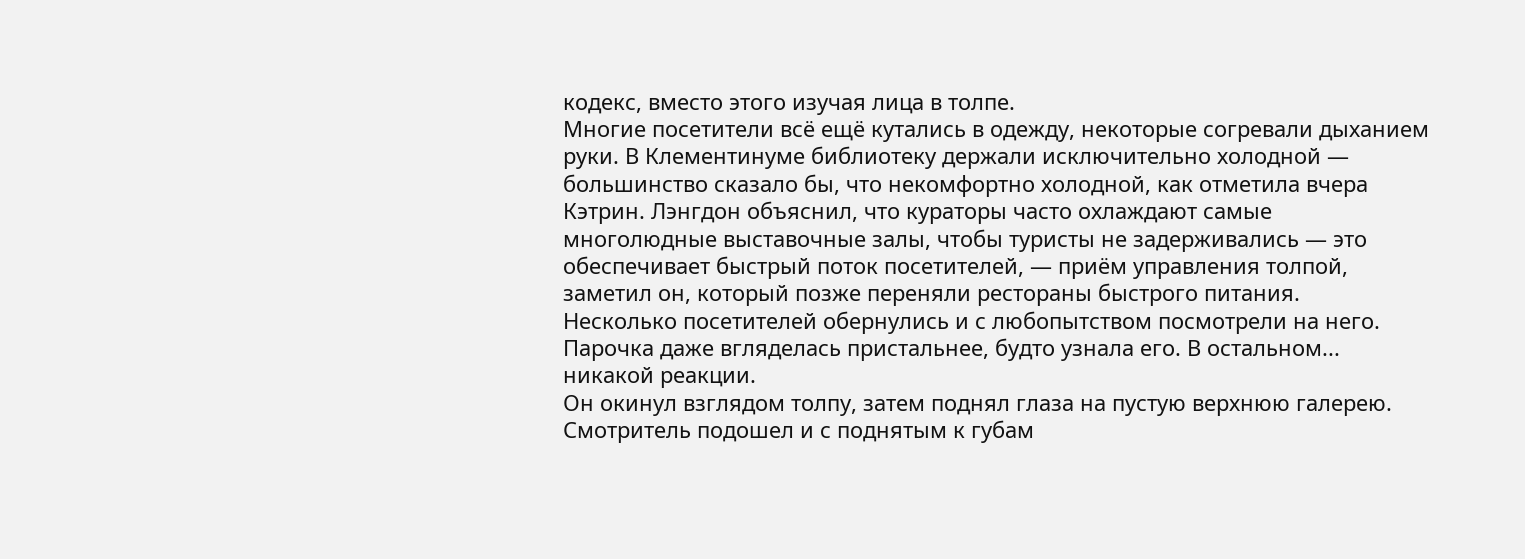кодекс, вместо этого изучая лица в толпе.
Многие посетители всё ещё кутались в одежду, некоторые согревали дыханием руки. В Клементинуме библиотеку держали исключительно холодной — большинство сказало бы, что некомфортно холодной, как отметила вчера Кэтрин. Лэнгдон объяснил, что кураторы часто охлаждают самые многолюдные выставочные залы, чтобы туристы не задерживались — это обеспечивает быстрый поток посетителей, — приём управления толпой, заметил он, который позже переняли рестораны быстрого питания.
Несколько посетителей обернулись и с любопытством посмотрели на него. Парочка даже вгляделась пристальнее, будто узнала его. В остальном... никакой реакции.
Он окинул взглядом толпу, затем поднял глаза на пустую верхнюю галерею.
Смотритель подошел и с поднятым к губам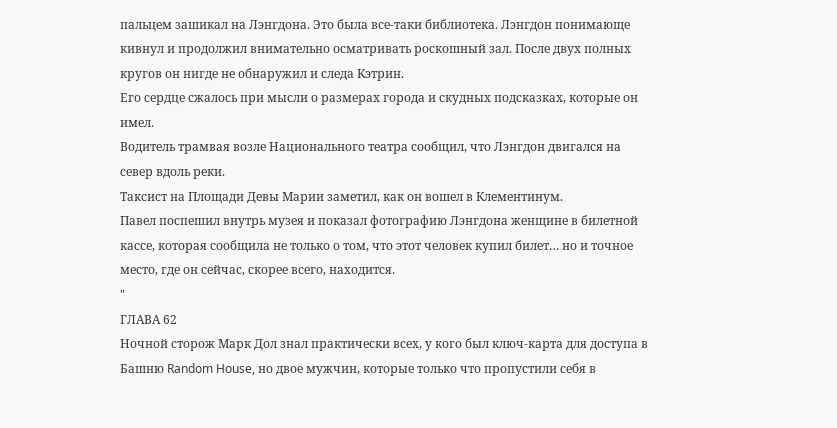пальцем зашикал на Лэнгдона. Это была все-таки библиотека. Лэнгдон понимающе кивнул и продолжил внимательно осматривать роскошный зал. После двух полных кругов он нигде не обнаружил и следа Кэтрин.
Его сердце сжалось при мысли о размерах города и скудных подсказках, которые он имел.
Водитель трамвая возле Национального театра сообщил, что Лэнгдон двигался на север вдоль реки.
Таксист на Площади Девы Марии заметил, как он вошел в Клементинум.
Павел поспешил внутрь музея и показал фотографию Лэнгдона женщине в билетной кассе, которая сообщила не только о том, что этот человек купил билет… но и точное место, где он сейчас, скорее всего, находится.
"
ГЛАВА 62
Ночной сторож Марк Дол знал практически всех, у кого был ключ-карта для доступа в Башню Random House, но двое мужчин, которые только что пропустили себя в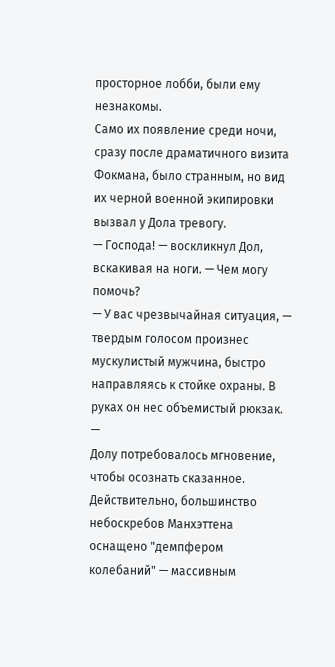просторное лобби, были ему незнакомы.
Само их появление среди ночи, сразу после драматичного визита Фокмана, было странным, но вид их черной военной экипировки вызвал у Дола тревогу.
— Господа! — воскликнул Дол, вскакивая на ноги. — Чем могу помочь?
— У вас чрезвычайная ситуация, — твердым голосом произнес мускулистый мужчина, быстро направляясь к стойке охраны. В руках он нес объемистый рюкзак. —
Долу потребовалось мгновение, чтобы осознать сказанное. Действительно, большинство небоскребов Манхэттена оснащено "демпфером колебаний" — массивным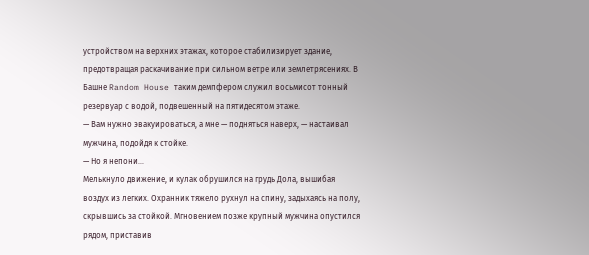устройством на верхних этажах, которое стабилизирует здание, предотвращая раскачивание при сильном ветре или землетрясениях. В Башне Random House таким демпфером служил восьмисот тонный резервуар с водой, подвешенный на пятидесятом этаже.
— Вам нужно эвакуироваться, а мне — подняться наверх, — настаивал мужчина, подойдя к стойке.
— Но я непони...
Мелькнуло движение, и кулак обрушился на грудь Дола, вышибая воздух из легких. Охранник тяжело рухнул на спину, задыхаясь на полу, скрывшись за стойкой. Мгновением позже крупный мужчина опустился рядом, приставив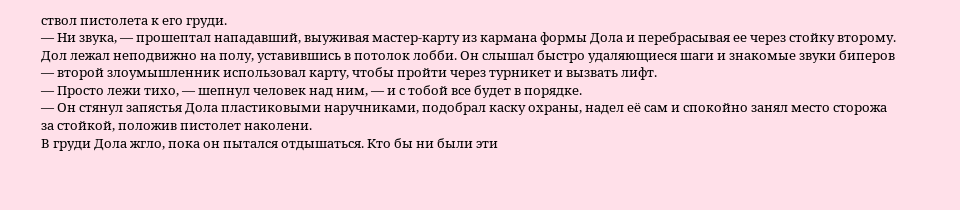ствол пистолета к его груди.
— Ни звука, — прошептал нападавший, выуживая мастер-карту из кармана формы Дола и перебрасывая ее через стойку второму.
Дол лежал неподвижно на полу, уставившись в потолок лобби. Он слышал быстро удаляющиеся шаги и знакомые звуки биперов — второй злоумышленник использовал карту, чтобы пройти через турникет и вызвать лифт.
— Просто лежи тихо, — шепнул человек над ним, — и с тобой все будет в порядке.
— Он стянул запястья Дола пластиковыми наручниками, подобрал каску охраны, надел её сам и спокойно занял место сторожа за стойкой, положив пистолет наколени.
В груди Дола жгло, пока он пытался отдышаться. Кто бы ни были эти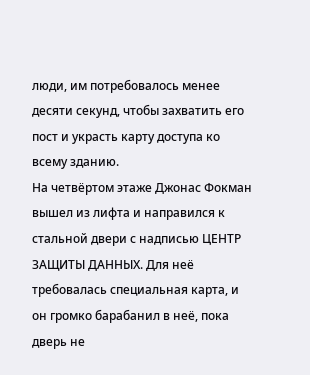люди, им потребовалось менее десяти секунд, чтобы захватить его пост и украсть карту доступа ко всему зданию.
На четвёртом этаже Джонас Фокман вышел из лифта и направился к стальной двери с надписью ЦЕНТР ЗАЩИТЫ ДАННЫХ. Для неё требовалась специальная карта, и он громко барабанил в неё, пока дверь не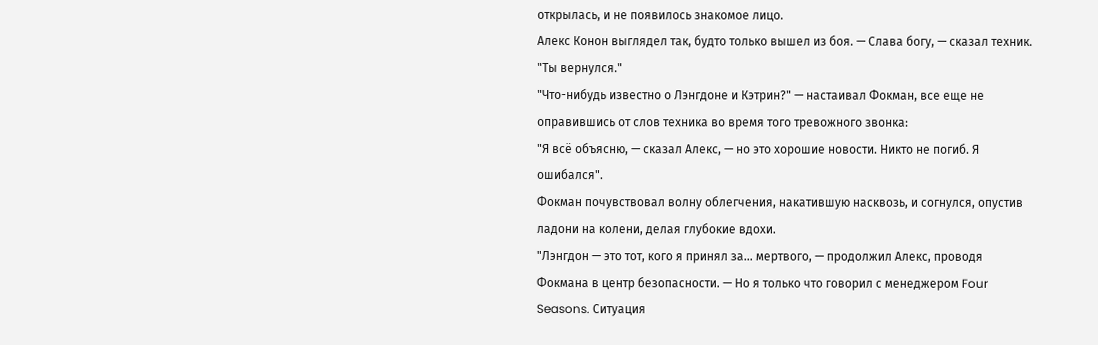открылась, и не появилось знакомое лицо.
Алекс Конон выглядел так, будто только вышел из боя. — Слава богу, — сказал техник. "Ты вернулся."
"Что-нибудь известно о Лэнгдоне и Кэтрин?" — настаивал Фокман, все еще не оправившись от слов техника во время того тревожного звонка:
"Я всё объясню, — сказал Алекс, — но это хорошие новости. Никто не погиб. Я ошибался".
Фокман почувствовал волну облегчения, накатившую насквозь, и согнулся, опустив ладони на колени, делая глубокие вдохи.
"Лэнгдон — это тот, кого я принял за... мертвого, — продолжил Алекс, проводя Фокмана в центр безопасности. — Но я только что говорил с менеджером Four Seasons. Ситуация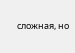сложная, но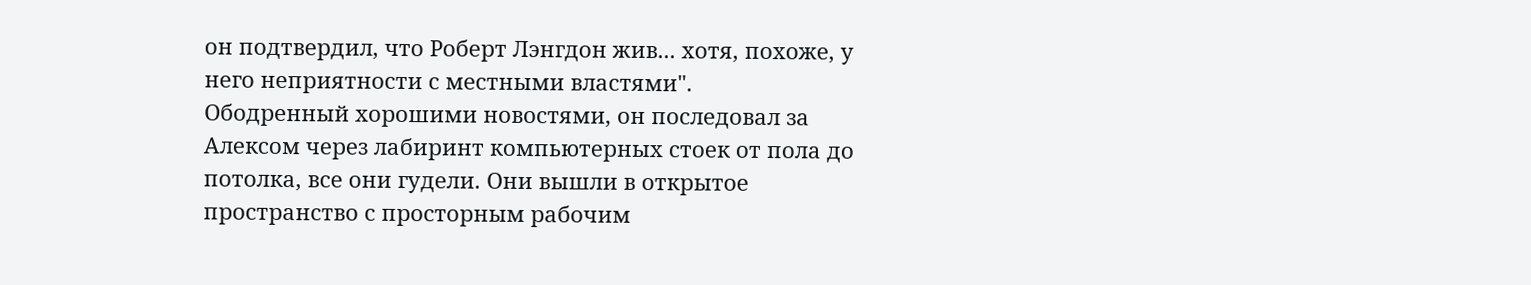он подтвердил, что Роберт Лэнгдон жив... хотя, похоже, у него неприятности с местными властями".
Ободренный хорошими новостями, он последовал за Алексом через лабиринт компьютерных стоек от пола до потолка, все они гудели. Они вышли в открытое пространство с просторным рабочим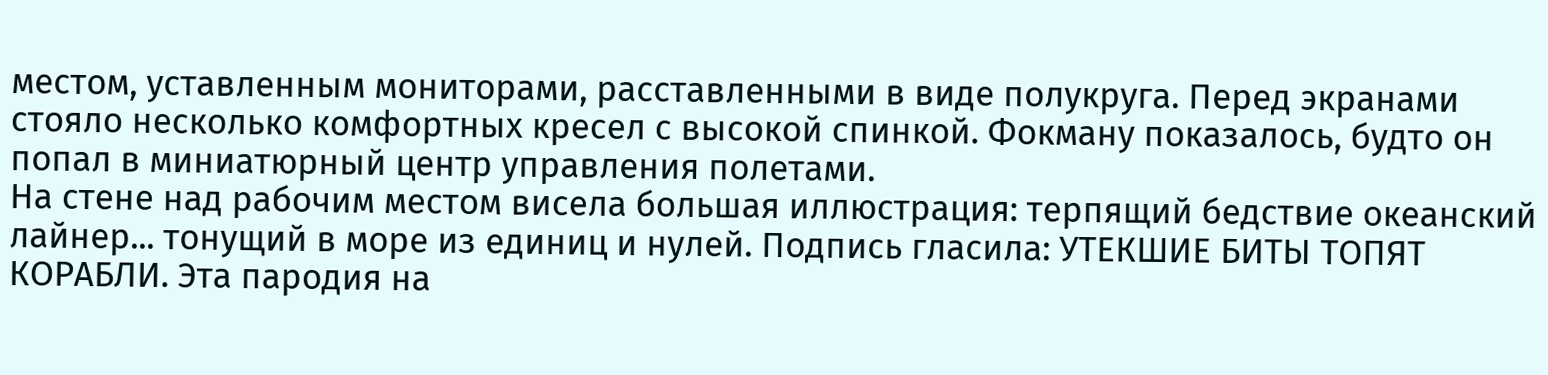местом, уставленным мониторами, расставленными в виде полукруга. Перед экранами стояло несколько комфортных кресел с высокой спинкой. Фокману показалось, будто он попал в миниатюрный центр управления полетами.
На стене над рабочим местом висела большая иллюстрация: терпящий бедствие океанский лайнер... тонущий в море из единиц и нулей. Подпись гласила: УТЕКШИЕ БИТЫ ТОПЯТ КОРАБЛИ. Эта пародия на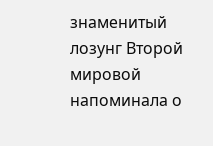знаменитый лозунг Второй мировой напоминала о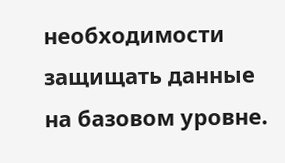необходимости защищать данные на базовом уровне.